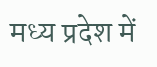मध्य प्रदेश में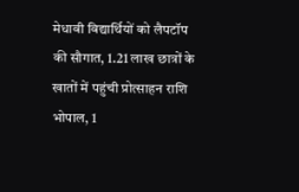मेधावी विद्यार्थियों को लैपटॉप की सौगात, 1.21 लाख छात्रों के खातों में पहुंची प्रोत्साहन राशि
भोपाल, 1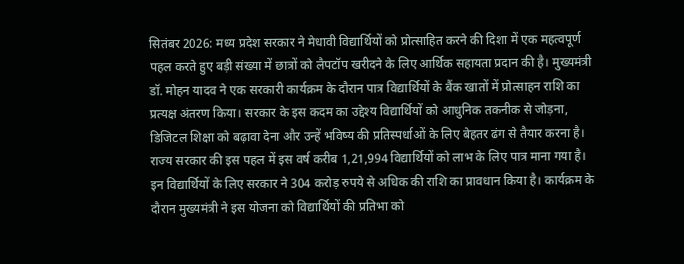सितंबर 2026: मध्य प्रदेश सरकार ने मेधावी विद्यार्थियों को प्रोत्साहित करने की दिशा में एक महत्वपूर्ण पहल करते हुए बड़ी संख्या में छात्रों को लैपटॉप खरीदने के लिए आर्थिक सहायता प्रदान की है। मुख्यमंत्री डॉ. मोहन यादव ने एक सरकारी कार्यक्रम के दौरान पात्र विद्यार्थियों के बैंक खातों में प्रोत्साहन राशि का प्रत्यक्ष अंतरण किया। सरकार के इस कदम का उद्देश्य विद्यार्थियों को आधुनिक तकनीक से जोड़ना, डिजिटल शिक्षा को बढ़ावा देना और उन्हें भविष्य की प्रतिस्पर्धाओं के लिए बेहतर ढंग से तैयार करना है।
राज्य सरकार की इस पहल में इस वर्ष करीब 1,21,994 विद्यार्थियों को लाभ के लिए पात्र माना गया है। इन विद्यार्थियों के लिए सरकार ने 304 करोड़ रुपये से अधिक की राशि का प्रावधान किया है। कार्यक्रम के दौरान मुख्यमंत्री ने इस योजना को विद्यार्थियों की प्रतिभा को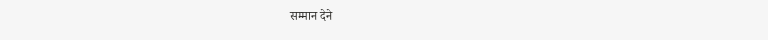सम्मान देने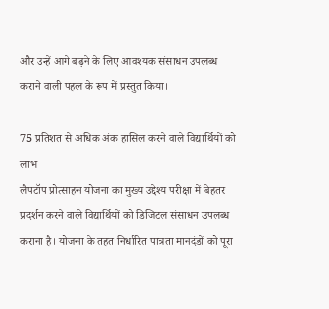और उन्हें आगे बढ़ने के लिए आवश्यक संसाधन उपलब्ध कराने वाली पहल के रूप में प्रस्तुत किया।

75 प्रतिशत से अधिक अंक हासिल करने वाले विद्यार्थियों को लाभ
लैपटॉप प्रोत्साहन योजना का मुख्य उद्देश्य परीक्षा में बेहतर प्रदर्शन करने वाले विद्यार्थियों को डिजिटल संसाधन उपलब्ध कराना है। योजना के तहत निर्धारित पात्रता मानदंडों को पूरा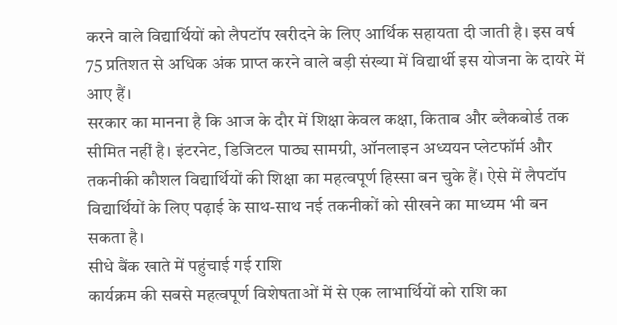करने वाले विद्यार्थियों को लैपटॉप खरीदने के लिए आर्थिक सहायता दी जाती है। इस वर्ष 75 प्रतिशत से अधिक अंक प्राप्त करने वाले बड़ी संख्या में विद्यार्थी इस योजना के दायरे में आए हैं।
सरकार का मानना है कि आज के दौर में शिक्षा केवल कक्षा, किताब और ब्लैकबोर्ड तक सीमित नहीं है। इंटरनेट, डिजिटल पाठ्य सामग्री, ऑनलाइन अध्ययन प्लेटफॉर्म और तकनीकी कौशल विद्यार्थियों की शिक्षा का महत्वपूर्ण हिस्सा बन चुके हैं। ऐसे में लैपटॉप विद्यार्थियों के लिए पढ़ाई के साथ-साथ नई तकनीकों को सीखने का माध्यम भी बन सकता है।
सीधे बैंक खाते में पहुंचाई गई राशि
कार्यक्रम की सबसे महत्वपूर्ण विशेषताओं में से एक लाभार्थियों को राशि का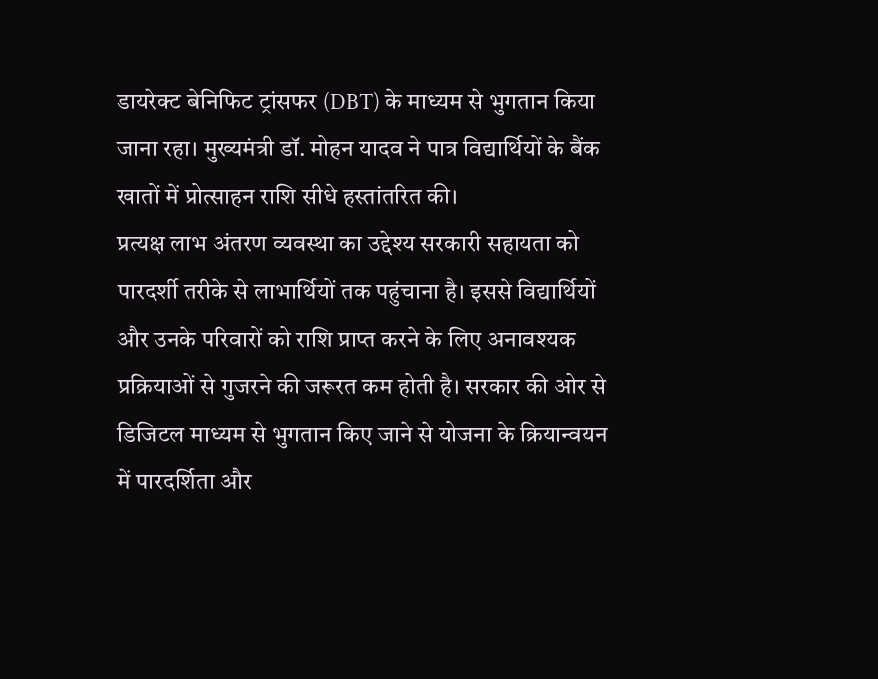डायरेक्ट बेनिफिट ट्रांसफर (DBT) के माध्यम से भुगतान किया जाना रहा। मुख्यमंत्री डॉ. मोहन यादव ने पात्र विद्यार्थियों के बैंक खातों में प्रोत्साहन राशि सीधे हस्तांतरित की।
प्रत्यक्ष लाभ अंतरण व्यवस्था का उद्देश्य सरकारी सहायता को पारदर्शी तरीके से लाभार्थियों तक पहुंचाना है। इससे विद्यार्थियों और उनके परिवारों को राशि प्राप्त करने के लिए अनावश्यक प्रक्रियाओं से गुजरने की जरूरत कम होती है। सरकार की ओर से डिजिटल माध्यम से भुगतान किए जाने से योजना के क्रियान्वयन में पारदर्शिता और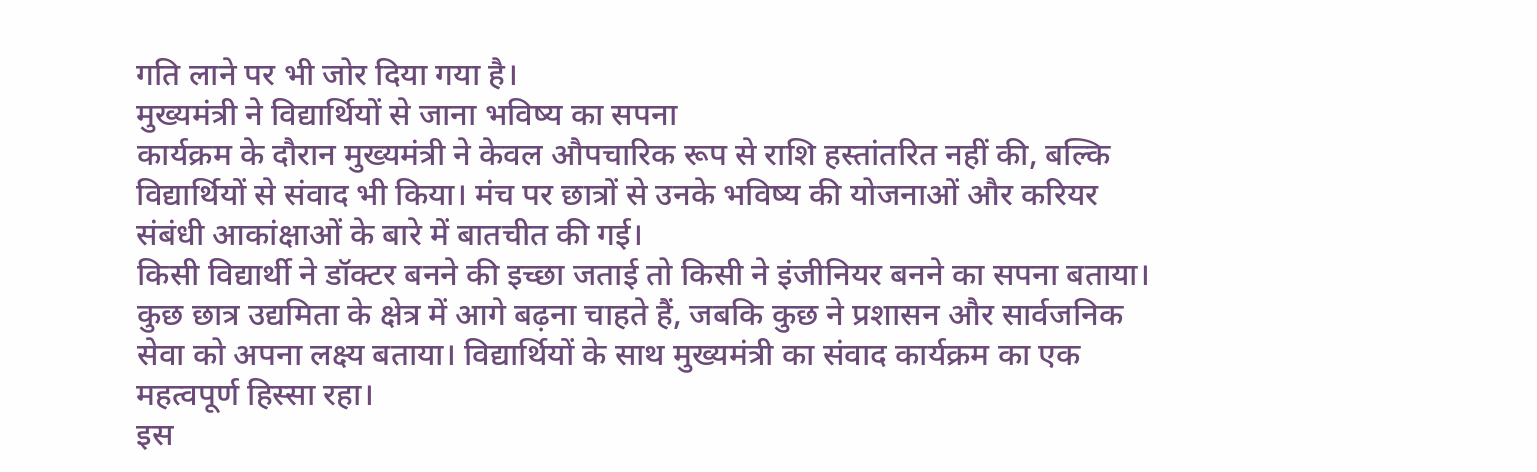गति लाने पर भी जोर दिया गया है।
मुख्यमंत्री ने विद्यार्थियों से जाना भविष्य का सपना
कार्यक्रम के दौरान मुख्यमंत्री ने केवल औपचारिक रूप से राशि हस्तांतरित नहीं की, बल्कि विद्यार्थियों से संवाद भी किया। मंच पर छात्रों से उनके भविष्य की योजनाओं और करियर संबंधी आकांक्षाओं के बारे में बातचीत की गई।
किसी विद्यार्थी ने डॉक्टर बनने की इच्छा जताई तो किसी ने इंजीनियर बनने का सपना बताया। कुछ छात्र उद्यमिता के क्षेत्र में आगे बढ़ना चाहते हैं, जबकि कुछ ने प्रशासन और सार्वजनिक सेवा को अपना लक्ष्य बताया। विद्यार्थियों के साथ मुख्यमंत्री का संवाद कार्यक्रम का एक महत्वपूर्ण हिस्सा रहा।
इस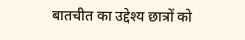बातचीत का उद्देश्य छात्रों को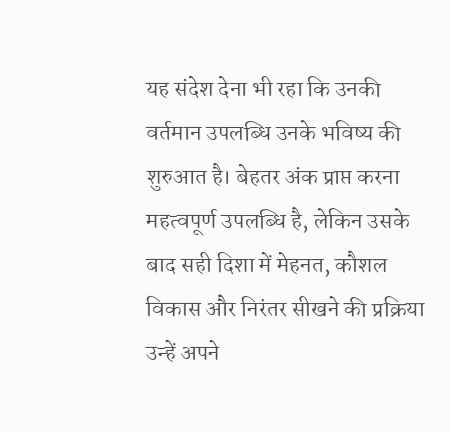यह संदेश देना भी रहा कि उनकी वर्तमान उपलब्धि उनके भविष्य की शुरुआत है। बेहतर अंक प्राप्त करना महत्वपूर्ण उपलब्धि है, लेकिन उसके बाद सही दिशा में मेहनत, कौशल विकास और निरंतर सीखने की प्रक्रिया उन्हें अपने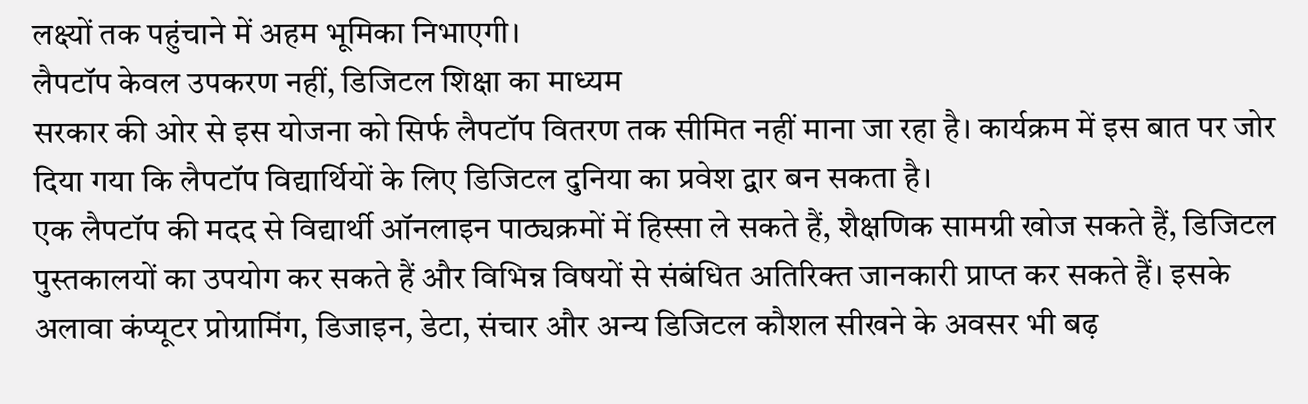लक्ष्यों तक पहुंचाने में अहम भूमिका निभाएगी।
लैपटॉप केवल उपकरण नहीं, डिजिटल शिक्षा का माध्यम
सरकार की ओर से इस योजना को सिर्फ लैपटॉप वितरण तक सीमित नहीं माना जा रहा है। कार्यक्रम में इस बात पर जोर दिया गया कि लैपटॉप विद्यार्थियों के लिए डिजिटल दुनिया का प्रवेश द्वार बन सकता है।
एक लैपटॉप की मदद से विद्यार्थी ऑनलाइन पाठ्यक्रमों में हिस्सा ले सकते हैं, शैक्षणिक सामग्री खोज सकते हैं, डिजिटल पुस्तकालयों का उपयोग कर सकते हैं और विभिन्न विषयों से संबंधित अतिरिक्त जानकारी प्राप्त कर सकते हैं। इसके अलावा कंप्यूटर प्रोग्रामिंग, डिजाइन, डेटा, संचार और अन्य डिजिटल कौशल सीखने के अवसर भी बढ़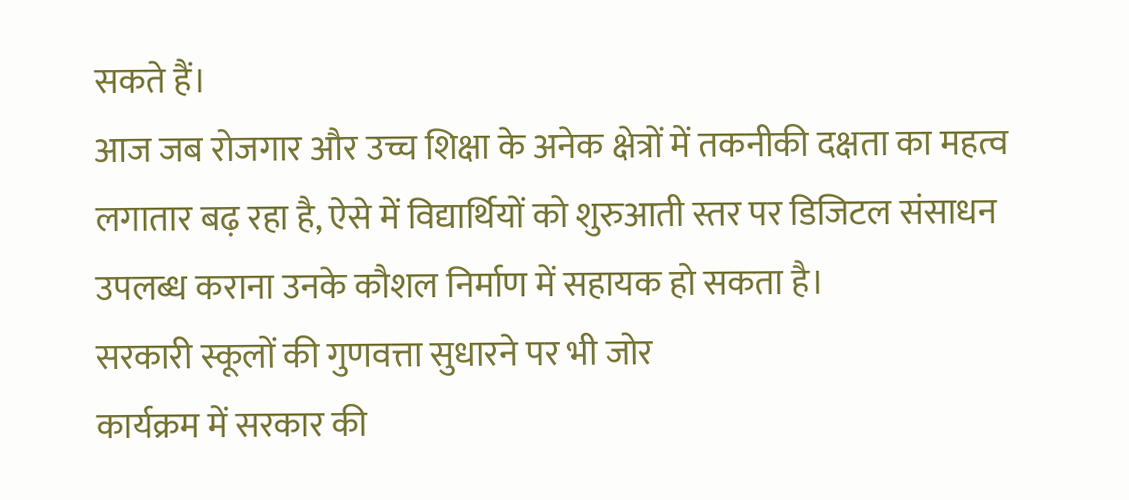सकते हैं।
आज जब रोजगार और उच्च शिक्षा के अनेक क्षेत्रों में तकनीकी दक्षता का महत्व लगातार बढ़ रहा है, ऐसे में विद्यार्थियों को शुरुआती स्तर पर डिजिटल संसाधन उपलब्ध कराना उनके कौशल निर्माण में सहायक हो सकता है।
सरकारी स्कूलों की गुणवत्ता सुधारने पर भी जोर
कार्यक्रम में सरकार की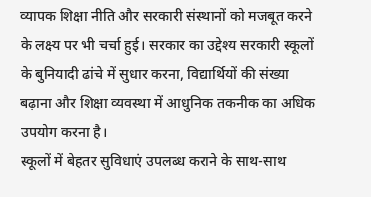व्यापक शिक्षा नीति और सरकारी संस्थानों को मजबूत करने के लक्ष्य पर भी चर्चा हुई। सरकार का उद्देश्य सरकारी स्कूलों के बुनियादी ढांचे में सुधार करना, विद्यार्थियों की संख्या बढ़ाना और शिक्षा व्यवस्था में आधुनिक तकनीक का अधिक उपयोग करना है।
स्कूलों में बेहतर सुविधाएं उपलब्ध कराने के साथ-साथ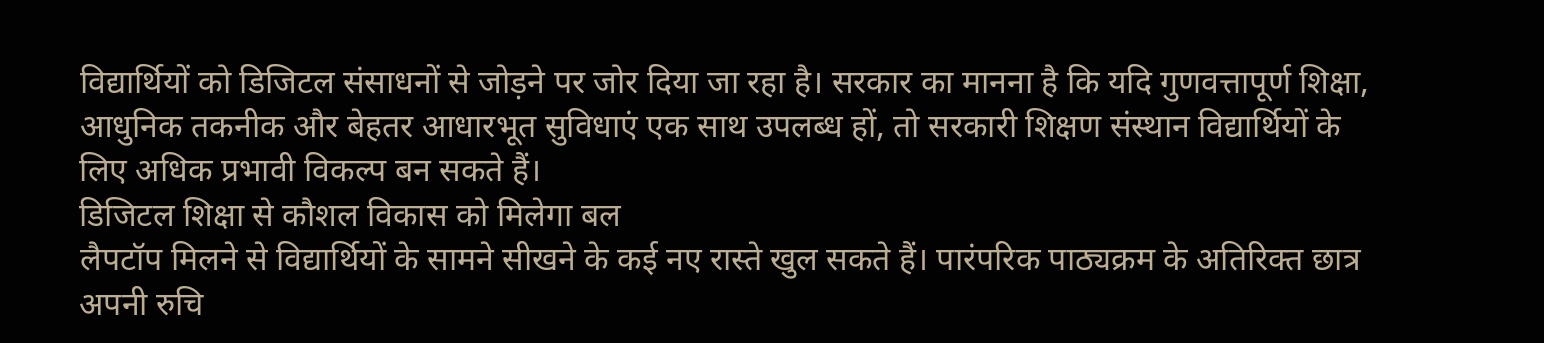विद्यार्थियों को डिजिटल संसाधनों से जोड़ने पर जोर दिया जा रहा है। सरकार का मानना है कि यदि गुणवत्तापूर्ण शिक्षा, आधुनिक तकनीक और बेहतर आधारभूत सुविधाएं एक साथ उपलब्ध हों, तो सरकारी शिक्षण संस्थान विद्यार्थियों के लिए अधिक प्रभावी विकल्प बन सकते हैं।
डिजिटल शिक्षा से कौशल विकास को मिलेगा बल
लैपटॉप मिलने से विद्यार्थियों के सामने सीखने के कई नए रास्ते खुल सकते हैं। पारंपरिक पाठ्यक्रम के अतिरिक्त छात्र अपनी रुचि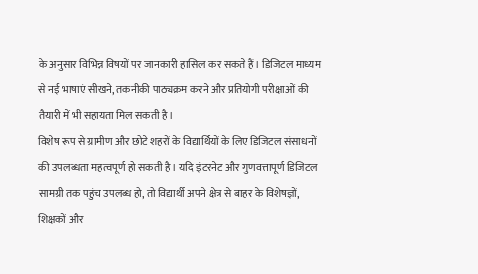के अनुसार विभिन्न विषयों पर जानकारी हासिल कर सकते हैं। डिजिटल माध्यम से नई भाषाएं सीखने, तकनीकी पाठ्यक्रम करने और प्रतियोगी परीक्षाओं की तैयारी में भी सहायता मिल सकती है।
विशेष रूप से ग्रामीण और छोटे शहरों के विद्यार्थियों के लिए डिजिटल संसाधनों की उपलब्धता महत्वपूर्ण हो सकती है। यदि इंटरनेट और गुणवत्तापूर्ण डिजिटल सामग्री तक पहुंच उपलब्ध हो, तो विद्यार्थी अपने क्षेत्र से बाहर के विशेषज्ञों, शिक्षकों और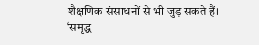शैक्षणिक संसाधनों से भी जुड़ सकते हैं।
‘समृद्ध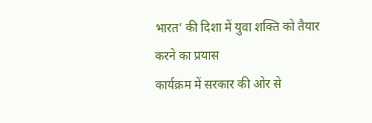भारत’ की दिशा में युवा शक्ति को तैयार करने का प्रयास
कार्यक्रम में सरकार की ओर से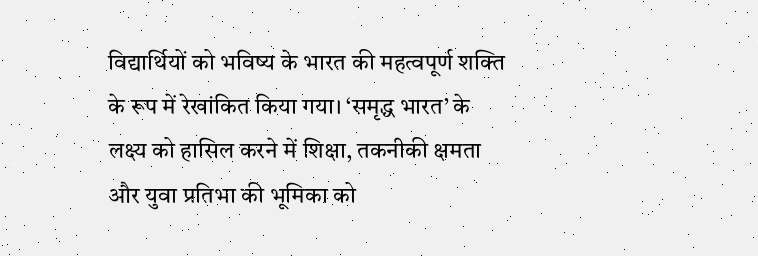विद्यार्थियों को भविष्य के भारत की महत्वपूर्ण शक्ति के रूप में रेखांकित किया गया। ‘समृद्ध भारत’ के लक्ष्य को हासिल करने में शिक्षा, तकनीकी क्षमता और युवा प्रतिभा की भूमिका को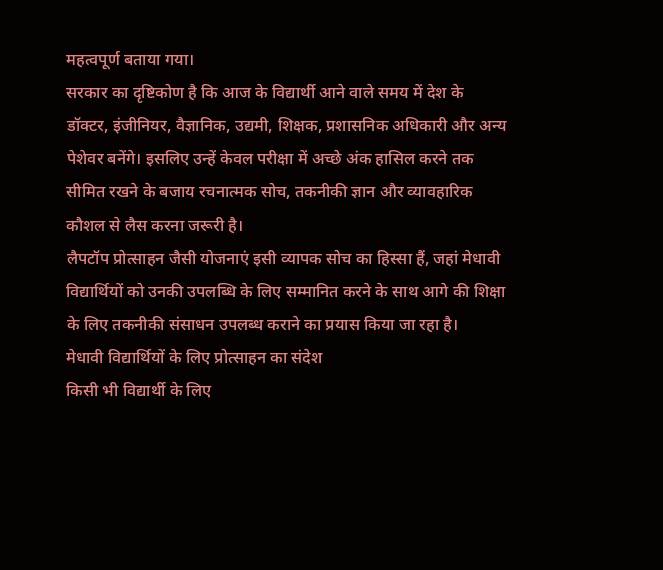महत्वपूर्ण बताया गया।
सरकार का दृष्टिकोण है कि आज के विद्यार्थी आने वाले समय में देश के डॉक्टर, इंजीनियर, वैज्ञानिक, उद्यमी, शिक्षक, प्रशासनिक अधिकारी और अन्य पेशेवर बनेंगे। इसलिए उन्हें केवल परीक्षा में अच्छे अंक हासिल करने तक सीमित रखने के बजाय रचनात्मक सोच, तकनीकी ज्ञान और व्यावहारिक कौशल से लैस करना जरूरी है।
लैपटॉप प्रोत्साहन जैसी योजनाएं इसी व्यापक सोच का हिस्सा हैं, जहां मेधावी विद्यार्थियों को उनकी उपलब्धि के लिए सम्मानित करने के साथ आगे की शिक्षा के लिए तकनीकी संसाधन उपलब्ध कराने का प्रयास किया जा रहा है।
मेधावी विद्यार्थियों के लिए प्रोत्साहन का संदेश
किसी भी विद्यार्थी के लिए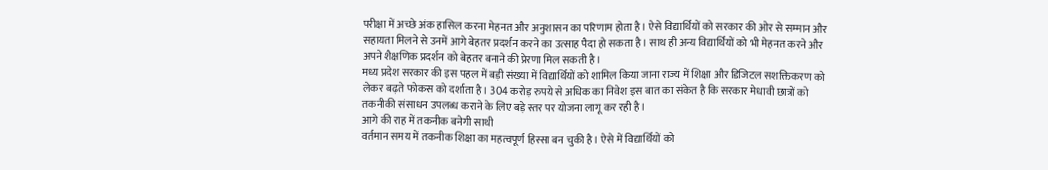परीक्षा में अच्छे अंक हासिल करना मेहनत और अनुशासन का परिणाम होता है। ऐसे विद्यार्थियों को सरकार की ओर से सम्मान और सहायता मिलने से उनमें आगे बेहतर प्रदर्शन करने का उत्साह पैदा हो सकता है। साथ ही अन्य विद्यार्थियों को भी मेहनत करने और अपने शैक्षणिक प्रदर्शन को बेहतर बनाने की प्रेरणा मिल सकती है।
मध्य प्रदेश सरकार की इस पहल में बड़ी संख्या में विद्यार्थियों को शामिल किया जाना राज्य में शिक्षा और डिजिटल सशक्तिकरण को लेकर बढ़ते फोकस को दर्शाता है। 304 करोड़ रुपये से अधिक का निवेश इस बात का संकेत है कि सरकार मेधावी छात्रों को तकनीकी संसाधन उपलब्ध कराने के लिए बड़े स्तर पर योजना लागू कर रही है।
आगे की राह में तकनीक बनेगी साथी
वर्तमान समय में तकनीक शिक्षा का महत्वपूर्ण हिस्सा बन चुकी है। ऐसे में विद्यार्थियों को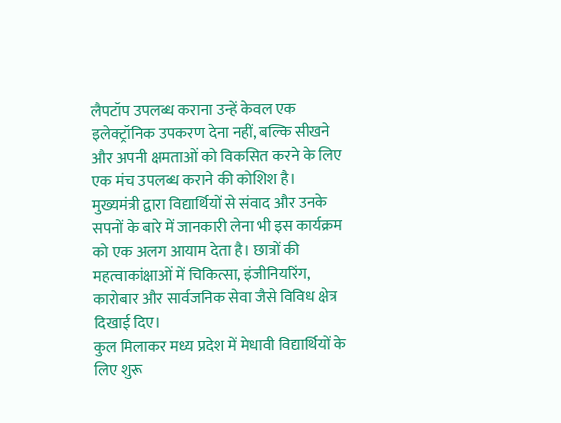लैपटॉप उपलब्ध कराना उन्हें केवल एक इलेक्ट्रॉनिक उपकरण देना नहीं, बल्कि सीखने और अपनी क्षमताओं को विकसित करने के लिए एक मंच उपलब्ध कराने की कोशिश है।
मुख्यमंत्री द्वारा विद्यार्थियों से संवाद और उनके सपनों के बारे में जानकारी लेना भी इस कार्यक्रम को एक अलग आयाम देता है। छात्रों की महत्वाकांक्षाओं में चिकित्सा, इंजीनियरिंग, कारोबार और सार्वजनिक सेवा जैसे विविध क्षेत्र दिखाई दिए।
कुल मिलाकर मध्य प्रदेश में मेधावी विद्यार्थियों के लिए शुरू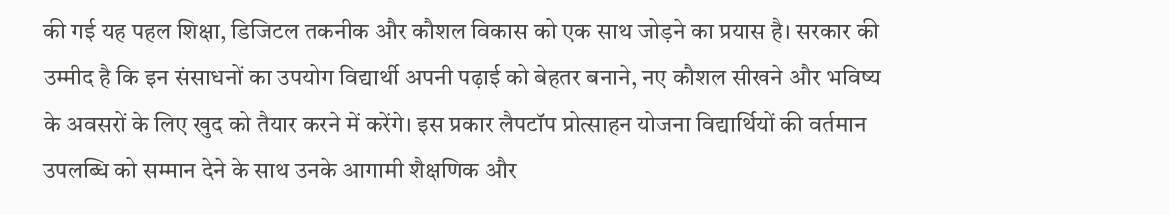की गई यह पहल शिक्षा, डिजिटल तकनीक और कौशल विकास को एक साथ जोड़ने का प्रयास है। सरकार की उम्मीद है कि इन संसाधनों का उपयोग विद्यार्थी अपनी पढ़ाई को बेहतर बनाने, नए कौशल सीखने और भविष्य के अवसरों के लिए खुद को तैयार करने में करेंगे। इस प्रकार लैपटॉप प्रोत्साहन योजना विद्यार्थियों की वर्तमान उपलब्धि को सम्मान देने के साथ उनके आगामी शैक्षणिक और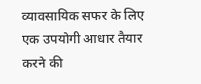व्यावसायिक सफर के लिए एक उपयोगी आधार तैयार करने की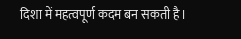दिशा में महत्वपूर्ण कदम बन सकती है।